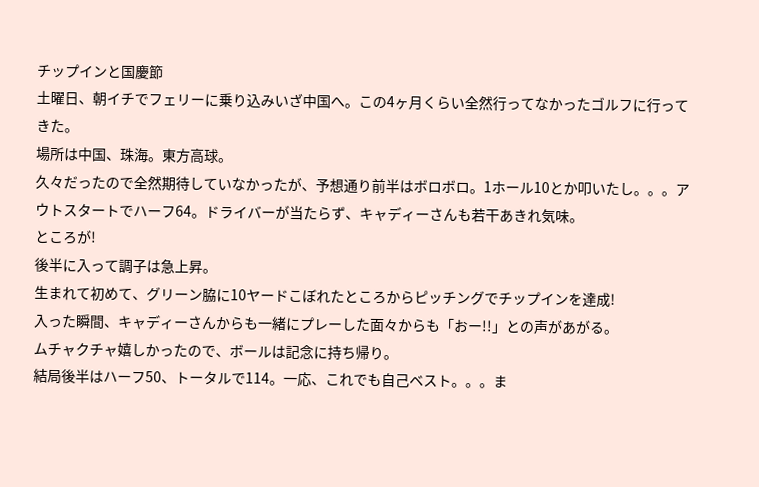チップインと国慶節
土曜日、朝イチでフェリーに乗り込みいざ中国へ。この4ヶ月くらい全然行ってなかったゴルフに行ってきた。
場所は中国、珠海。東方高球。
久々だったので全然期待していなかったが、予想通り前半はボロボロ。1ホール10とか叩いたし。。。アウトスタートでハーフ64。ドライバーが当たらず、キャディーさんも若干あきれ気味。
ところが!
後半に入って調子は急上昇。
生まれて初めて、グリーン脇に10ヤードこぼれたところからピッチングでチップインを達成!
入った瞬間、キャディーさんからも一緒にプレーした面々からも「おー!!」との声があがる。
ムチャクチャ嬉しかったので、ボールは記念に持ち帰り。
結局後半はハーフ50、トータルで114。一応、これでも自己ベスト。。。ま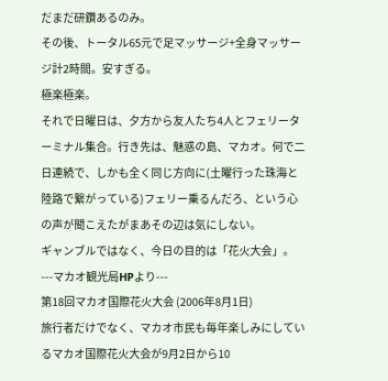だまだ研鑽あるのみ。
その後、トータル65元で足マッサージ+全身マッサージ計2時間。安すぎる。
極楽極楽。
それで日曜日は、夕方から友人たち4人とフェリーターミナル集合。行き先は、魅惑の島、マカオ。何で二日連続で、しかも全く同じ方向に(土曜行った珠海と陸路で繋がっている)フェリー乗るんだろ、という心の声が聞こえたがまあその辺は気にしない。
ギャンブルではなく、今日の目的は「花火大会」。
---マカオ観光局HPより---
第18回マカオ国際花火大会 (2006年8月1日)
旅行者だけでなく、マカオ市民も毎年楽しみにしているマカオ国際花火大会が9月2日から10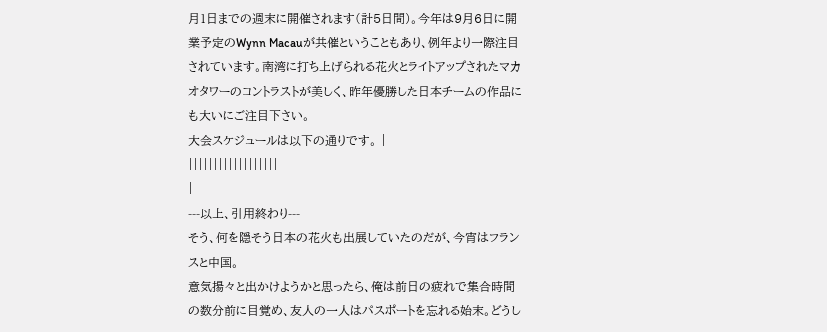月1日までの週末に開催されます(計5日間)。今年は9月6日に開業予定のWynn Macauが共催ということもあり、例年より一際注目されています。南湾に打ち上げられる花火とライトアップされたマカオタワーのコントラストが美しく、昨年優勝した日本チームの作品にも大いにご注目下さい。
大会スケジュールは以下の通りです。 |
||||||||||||||||||
|
---以上、引用終わり---
そう、何を隠そう日本の花火も出展していたのだが、今宵はフランスと中国。
意気揚々と出かけようかと思ったら、俺は前日の疲れで集合時間の数分前に目覚め、友人の一人はパスポートを忘れる始末。どうし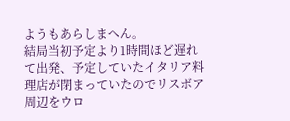ようもあらしまへん。
結局当初予定より1時間ほど遅れて出発、予定していたイタリア料理店が閉まっていたのでリスボア周辺をウロ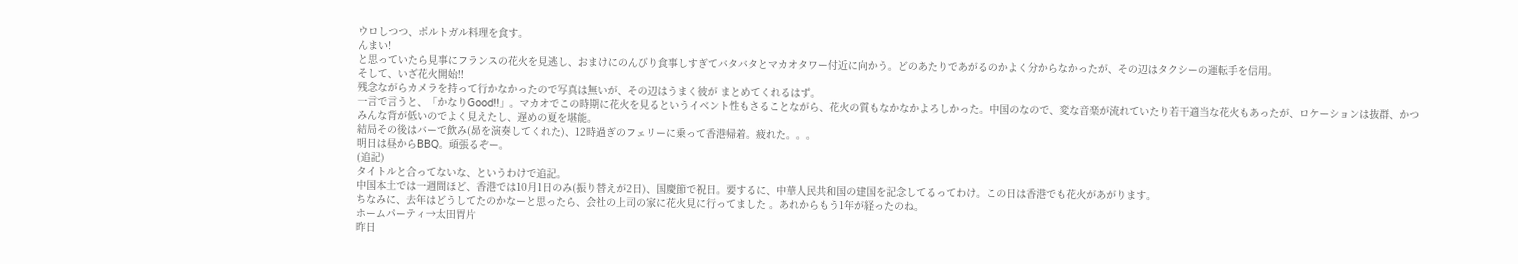ウロしつつ、ポルトガル料理を食す。
んまい!
と思っていたら見事にフランスの花火を見逃し、おまけにのんびり食事しすぎてバタバタとマカオタワー付近に向かう。どのあたりであがるのかよく分からなかったが、その辺はタクシーの運転手を信用。
そして、いざ花火開始!!
残念ながらカメラを持って行かなかったので写真は無いが、その辺はうまく彼が まとめてくれるはず。
一言で言うと、「かなりGood!!」。マカオでこの時期に花火を見るというイベント性もさることながら、花火の質もなかなかよろしかった。中国のなので、変な音楽が流れていたり若干適当な花火もあったが、ロケーションは抜群、かつみんな背が低いのでよく見えたし、遅めの夏を堪能。
結局その後はバーで飲み(昴を演奏してくれた)、12時過ぎのフェリーに乗って香港帰着。疲れた。。。
明日は昼からBBQ。頑張るぞー。
(追記)
タイトルと合ってないな、というわけで追記。
中国本土では一週間ほど、香港では10月1日のみ(振り替えが2日)、国慶節で祝日。要するに、中華人民共和国の建国を記念してるってわけ。この日は香港でも花火があがります。
ちなみに、去年はどうしてたのかなーと思ったら、会社の上司の家に花火見に行ってました 。あれからもう1年が経ったのね。
ホームパーティ→太田胃片
昨日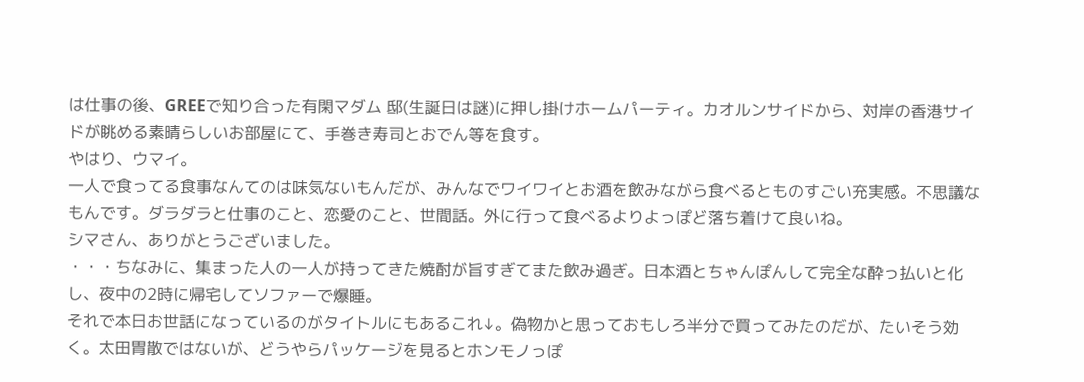は仕事の後、GREEで知り合った有閑マダム 邸(生誕日は謎)に押し掛けホームパーティ。カオルンサイドから、対岸の香港サイドが眺める素晴らしいお部屋にて、手巻き寿司とおでん等を食す。
やはり、ウマイ。
一人で食ってる食事なんてのは味気ないもんだが、みんなでワイワイとお酒を飲みながら食べるとものすごい充実感。不思議なもんです。ダラダラと仕事のこと、恋愛のこと、世間話。外に行って食べるよりよっぽど落ち着けて良いね。
シマさん、ありがとうございました。
・・・ちなみに、集まった人の一人が持ってきた焼酎が旨すぎてまた飲み過ぎ。日本酒とちゃんぽんして完全な酔っ払いと化し、夜中の2時に帰宅してソファーで爆睡。
それで本日お世話になっているのがタイトルにもあるこれ↓。偽物かと思っておもしろ半分で買ってみたのだが、たいそう効く。太田胃散ではないが、どうやらパッケージを見るとホンモノっぽ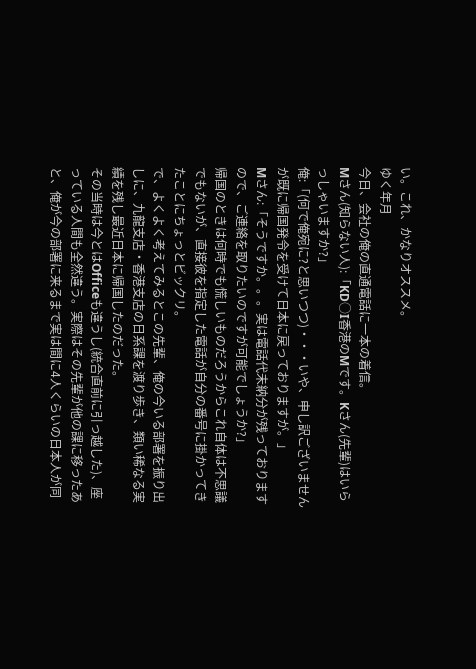い。これ、かなりオススメ。
ゆく年月
今日、会社の俺の直通電話に一本の着信。
Mさん(知らない人):「KD○I香港のMです。Kさん(先輩)はいらっしゃいますか?」
俺:「(何で俺宛に?と思いつつ)・・・いや、申し訳ございませんが既に帰国発令を受けて日本に戻っておりますが。」
Mさん:「そうですか。。。実は電話代未納分が残っておりますので、ご連絡を取りたいのですが可能でしょうか?」
帰国のときは何時でも慌しいものだろうからこれ自体は不思議でもないが、直接彼を指定した電話が自分の番号に掛かってきたことにちょっとビックリ。
で、よくよく考えてみるとこの先輩、俺の今いる部署を振り出しに、九龍支店・香港支店の日系課を渡り歩き、類い稀なる実績を残し最近日本に帰国したのだった。
その当時は今とはOfficeも違うし(統合直前に引っ越した)、座っている人間も全然違う。実際はその先輩が他の課に移ったあと、俺が今の部署に来るまで実は間に4人くらいの日本人が同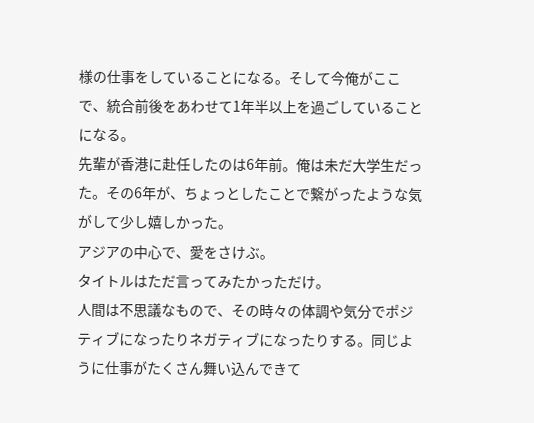様の仕事をしていることになる。そして今俺がここで、統合前後をあわせて1年半以上を過ごしていることになる。
先輩が香港に赴任したのは6年前。俺は未だ大学生だった。その6年が、ちょっとしたことで繋がったような気がして少し嬉しかった。
アジアの中心で、愛をさけぶ。
タイトルはただ言ってみたかっただけ。
人間は不思議なもので、その時々の体調や気分でポジティブになったりネガティブになったりする。同じように仕事がたくさん舞い込んできて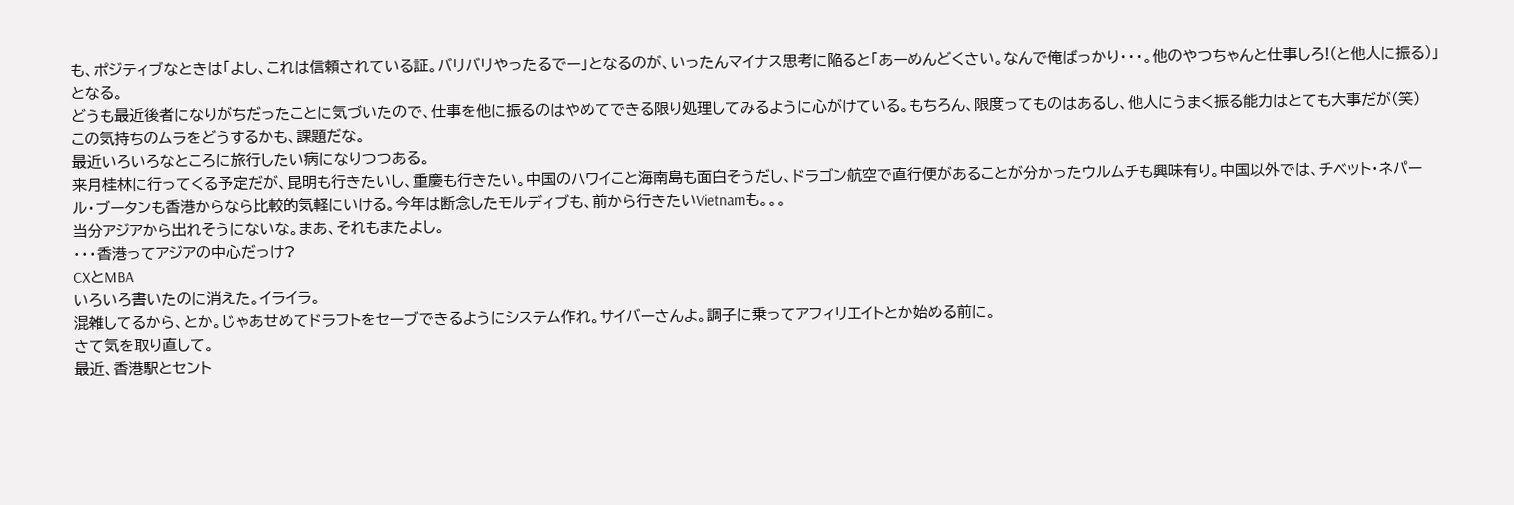も、ポジティブなときは「よし、これは信頼されている証。バリバリやったるでー」となるのが、いったんマイナス思考に陥ると「あーめんどくさい。なんで俺ばっかり・・・。他のやつちゃんと仕事しろ!(と他人に振る)」となる。
どうも最近後者になりがちだったことに気づいたので、仕事を他に振るのはやめてできる限り処理してみるように心がけている。もちろん、限度ってものはあるし、他人にうまく振る能力はとても大事だが(笑)
この気持ちのムラをどうするかも、課題だな。
最近いろいろなところに旅行したい病になりつつある。
来月桂林に行ってくる予定だが、昆明も行きたいし、重慶も行きたい。中国のハワイこと海南島も面白そうだし、ドラゴン航空で直行便があることが分かったウルムチも興味有り。中国以外では、チベット・ネパール・ブータンも香港からなら比較的気軽にいける。今年は断念したモルディブも、前から行きたいVietnamも。。。
当分アジアから出れそうにないな。まあ、それもまたよし。
・・・香港ってアジアの中心だっけ?
CXとMBA
いろいろ書いたのに消えた。イライラ。
混雑してるから、とか。じゃあせめてドラフトをセーブできるようにシステム作れ。サイバーさんよ。調子に乗ってアフィリエイトとか始める前に。
さて気を取り直して。
最近、香港駅とセント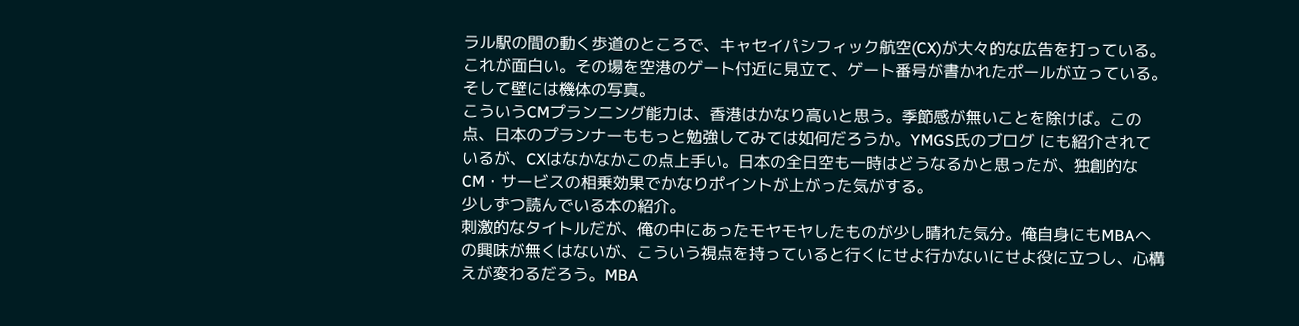ラル駅の間の動く歩道のところで、キャセイパシフィック航空(CX)が大々的な広告を打っている。これが面白い。その場を空港のゲート付近に見立て、ゲート番号が書かれたポールが立っている。そして壁には機体の写真。
こういうCMプランニング能力は、香港はかなり高いと思う。季節感が無いことを除けば。この点、日本のプランナーももっと勉強してみては如何だろうか。YMGS氏のブログ にも紹介されているが、CXはなかなかこの点上手い。日本の全日空も一時はどうなるかと思ったが、独創的なCM・サービスの相乗効果でかなりポイントが上がった気がする。
少しずつ読んでいる本の紹介。
刺激的なタイトルだが、俺の中にあったモヤモヤしたものが少し晴れた気分。俺自身にもMBAへの興味が無くはないが、こういう視点を持っていると行くにせよ行かないにせよ役に立つし、心構えが変わるだろう。MBA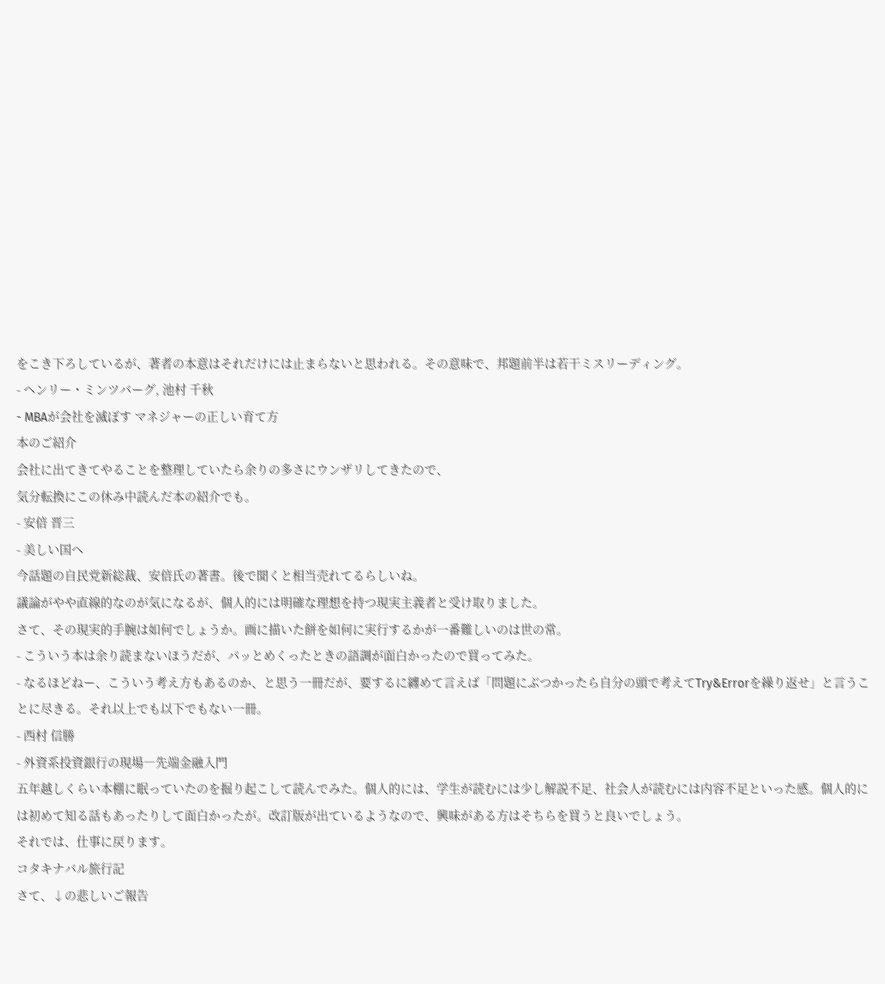をこき下ろしているが、著者の本意はそれだけには止まらないと思われる。その意味で、邦題前半は若干ミスリーディング。
- ヘンリー・ミンツバーグ, 池村 千秋
- MBAが会社を滅ぼす マネジャーの正しい育て方
本のご紹介
会社に出てきてやることを整理していたら余りの多さにウンザリしてきたので、
気分転換にこの休み中読んだ本の紹介でも。
- 安倍 晋三
- 美しい国へ
今話題の自民党新総裁、安倍氏の著書。後で聞くと相当売れてるらしいね。
議論がやや直線的なのが気になるが、個人的には明確な理想を持つ現実主義者と受け取りました。
さて、その現実的手腕は如何でしょうか。画に描いた餅を如何に実行するかが一番難しいのは世の常。
- こういう本は余り読まないほうだが、パッとめくったときの語調が面白かったので買ってみた。
- なるほどねー、こういう考え方もあるのか、と思う一冊だが、要するに纏めて言えば「問題にぶつかったら自分の頭で考えてTry&Errorを繰り返せ」と言うことに尽きる。それ以上でも以下でもない一冊。
- 西村 信勝
- 外資系投資銀行の現場―先端金融入門
五年越しくらい本棚に眠っていたのを掘り起こして読んでみた。個人的には、学生が読むには少し解説不足、社会人が読むには内容不足といった感。個人的には初めて知る話もあったりして面白かったが。改訂版が出ているようなので、興味がある方はそちらを買うと良いでしょう。
それでは、仕事に戻ります。
コタキナバル旅行記
さて、↓の悲しいご報告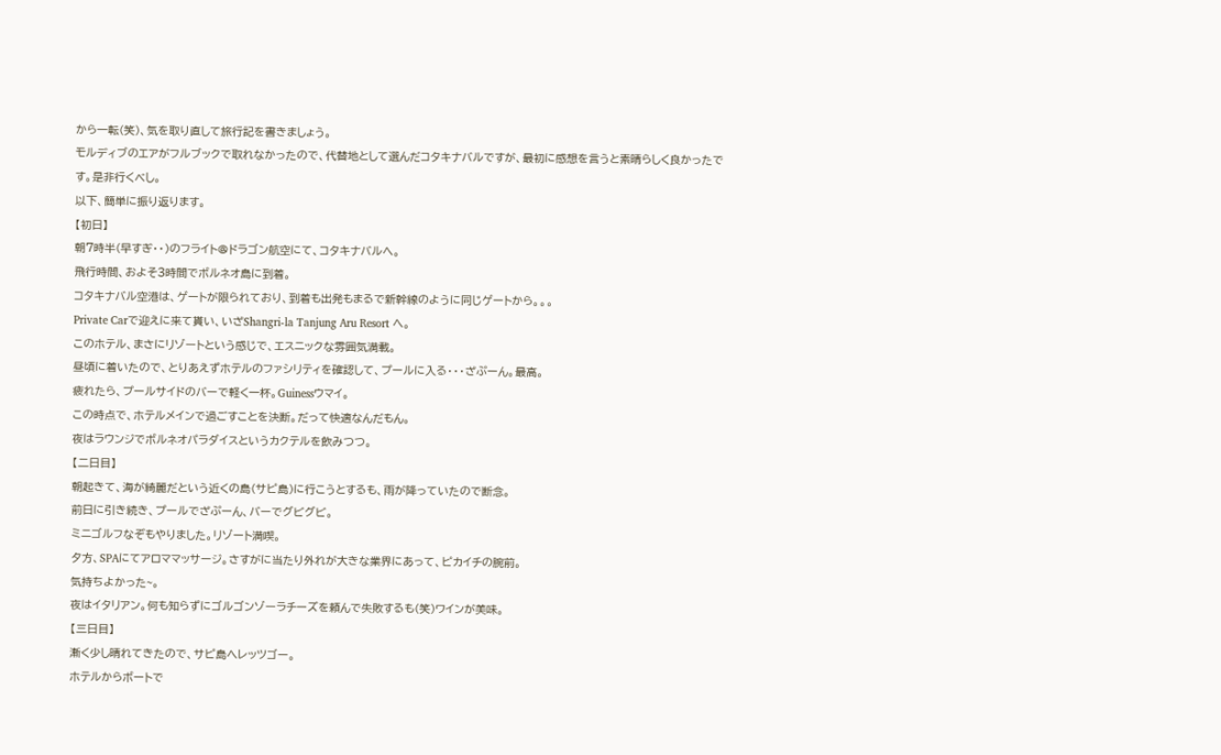から一転(笑)、気を取り直して旅行記を書きましょう。
モルディブのエアがフルブックで取れなかったので、代替地として選んだコタキナバルですが、最初に感想を言うと素晴らしく良かったです。是非行くべし。
以下、簡単に振り返ります。
【初日】
朝7時半(早すぎ・・)のフライト@ドラゴン航空にて、コタキナバルへ。
飛行時間、およそ3時間でボルネオ島に到着。
コタキナバル空港は、ゲートが限られており、到着も出発もまるで新幹線のように同じゲートから。。。
Private Carで迎えに来て貰い、いざShangri-la Tanjung Aru Resort へ。
このホテル、まさにリゾートという感じで、エスニックな雰囲気満載。
昼頃に着いたので、とりあえずホテルのファシリティを確認して、プールに入る・・・ざぷーん。最高。
疲れたら、プールサイドのバーで軽く一杯。Guinessウマイ。
この時点で、ホテルメインで過ごすことを決断。だって快適なんだもん。
夜はラウンジでボルネオパラダイスというカクテルを飲みつつ。
【二日目】
朝起きて、海が綺麗だという近くの島(サピ島)に行こうとするも、雨が降っていたので断念。
前日に引き続き、プールでざぷーん、バーでグビグビ。
ミニゴルフなぞもやりました。リゾート満喫。
夕方、SPAにてアロママッサージ。さすがに当たり外れが大きな業界にあって、ピカイチの腕前。
気持ちよかった~。
夜はイタリアン。何も知らずにゴルゴンゾーラチーズを頼んで失敗するも(笑)ワインが美味。
【三日目】
漸く少し晴れてきたので、サピ島へレッツゴー。
ホテルからボートで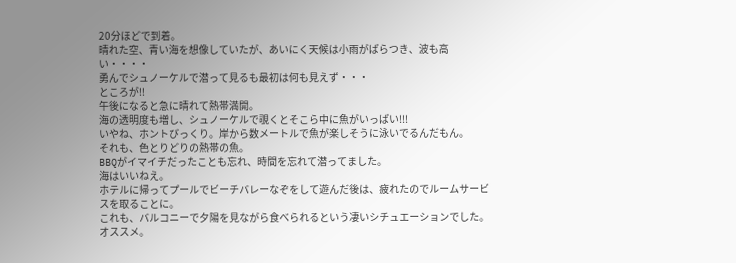20分ほどで到着。
晴れた空、青い海を想像していたが、あいにく天候は小雨がぱらつき、波も高い・・・・
勇んでシュノーケルで潜って見るも最初は何も見えず・・・
ところが!!
午後になると急に晴れて熱帯満開。
海の透明度も増し、シュノーケルで覗くとそこら中に魚がいっぱい!!!
いやね、ホントびっくり。岸から数メートルで魚が楽しそうに泳いでるんだもん。
それも、色とりどりの熱帯の魚。
BBQがイマイチだったことも忘れ、時間を忘れて潜ってました。
海はいいねえ。
ホテルに帰ってプールでビーチバレーなぞをして遊んだ後は、疲れたのでルームサービスを取ることに。
これも、バルコニーで夕陽を見ながら食べられるという凄いシチュエーションでした。オススメ。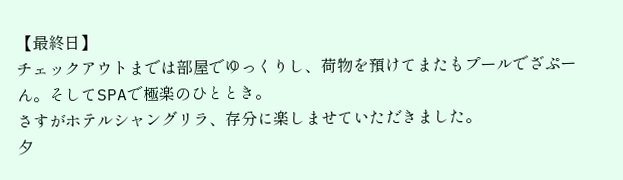【最終日】
チェックアウトまでは部屋でゆっくりし、荷物を預けてまたもプールでざぷーん。そしてSPAで極楽のひととき。
さすがホテルシャングリラ、存分に楽しませていただきました。
夕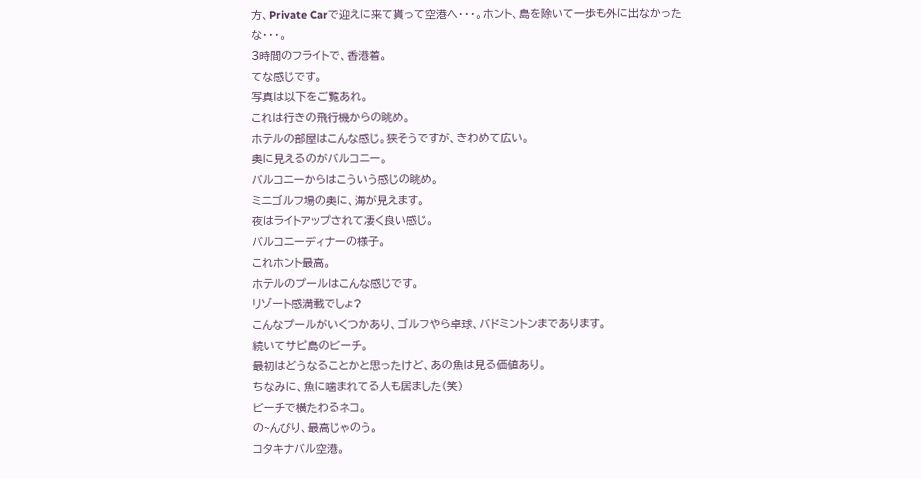方、Private Carで迎えに来て貰って空港へ・・・。ホント、島を除いて一歩も外に出なかったな・・・。
3時間のフライトで、香港着。
てな感じです。
写真は以下をご覧あれ。
これは行きの飛行機からの眺め。
ホテルの部屋はこんな感じ。狭そうですが、きわめて広い。
奥に見えるのがバルコニー。
バルコニーからはこういう感じの眺め。
ミニゴルフ場の奥に、海が見えます。
夜はライトアップされて凄く良い感じ。
バルコニーディナーの様子。
これホント最高。
ホテルのプールはこんな感じです。
リゾート感満載でしょ?
こんなプールがいくつかあり、ゴルフやら卓球、バドミントンまであります。
続いてサピ島のビーチ。
最初はどうなることかと思ったけど、あの魚は見る価値あり。
ちなみに、魚に噛まれてる人も居ました(笑)
ビーチで横たわるネコ。
の~んびり、最高じゃのう。
コタキナバル空港。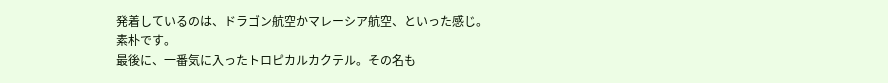発着しているのは、ドラゴン航空かマレーシア航空、といった感じ。
素朴です。
最後に、一番気に入ったトロピカルカクテル。その名も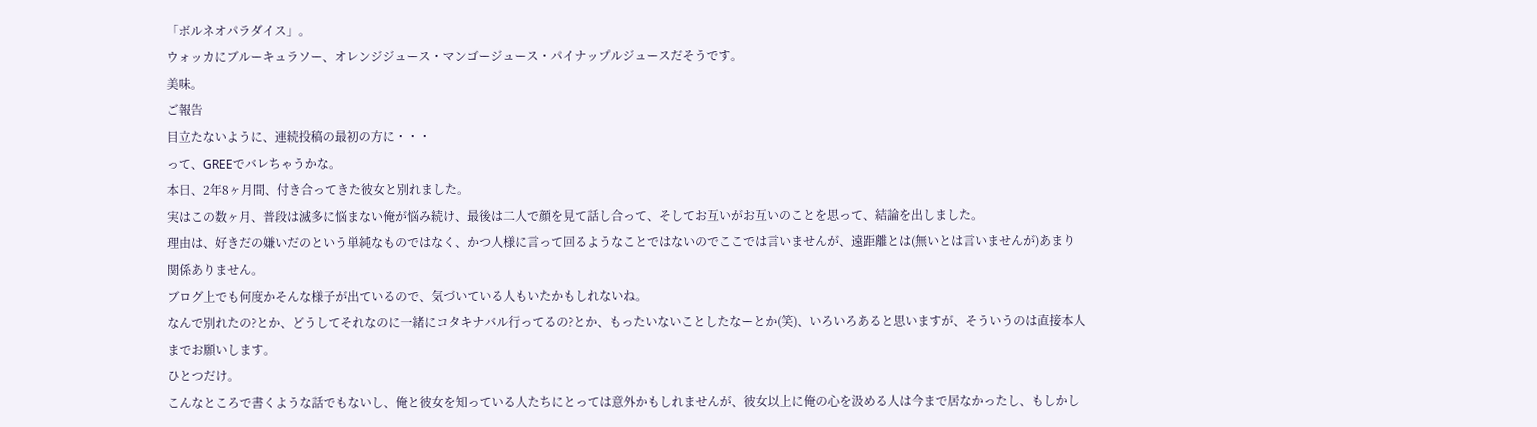「ボルネオパラダイス」。
ウォッカにブルーキュラソー、オレンジジュース・マンゴージュース・パイナップルジュースだそうです。
美味。
ご報告
目立たないように、連続投稿の最初の方に・・・
って、GREEでバレちゃうかな。
本日、2年8ヶ月間、付き合ってきた彼女と別れました。
実はこの数ヶ月、普段は滅多に悩まない俺が悩み続け、最後は二人で顔を見て話し合って、そしてお互いがお互いのことを思って、結論を出しました。
理由は、好きだの嫌いだのという単純なものではなく、かつ人様に言って回るようなことではないのでここでは言いませんが、遠距離とは(無いとは言いませんが)あまり関係ありません。
ブログ上でも何度かそんな様子が出ているので、気づいている人もいたかもしれないね。
なんで別れたの?とか、どうしてそれなのに一緒にコタキナバル行ってるの?とか、もったいないことしたなーとか(笑)、いろいろあると思いますが、そういうのは直接本人までお願いします。
ひとつだけ。
こんなところで書くような話でもないし、俺と彼女を知っている人たちにとっては意外かもしれませんが、彼女以上に俺の心を汲める人は今まで居なかったし、もしかし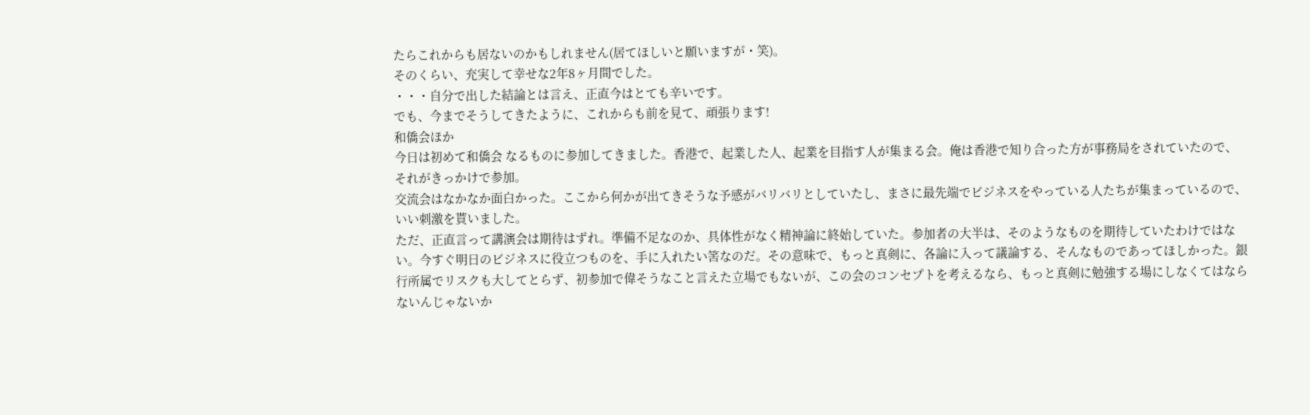たらこれからも居ないのかもしれません(居てほしいと願いますが・笑)。
そのくらい、充実して幸せな2年8ヶ月間でした。
・・・自分で出した結論とは言え、正直今はとても辛いです。
でも、今までそうしてきたように、これからも前を見て、頑張ります!
和僑会ほか
今日は初めて和僑会 なるものに参加してきました。香港で、起業した人、起業を目指す人が集まる会。俺は香港で知り合った方が事務局をされていたので、それがきっかけで参加。
交流会はなかなか面白かった。ここから何かが出てきそうな予感がバリバリとしていたし、まさに最先端でビジネスをやっている人たちが集まっているので、いい刺激を貰いました。
ただ、正直言って講演会は期待はずれ。準備不足なのか、具体性がなく精神論に終始していた。参加者の大半は、そのようなものを期待していたわけではない。今すぐ明日のビジネスに役立つものを、手に入れたい筈なのだ。その意味で、もっと真剣に、各論に入って議論する、そんなものであってほしかった。銀行所属でリスクも大してとらず、初参加で偉そうなこと言えた立場でもないが、この会のコンセプトを考えるなら、もっと真剣に勉強する場にしなくてはならないんじゃないか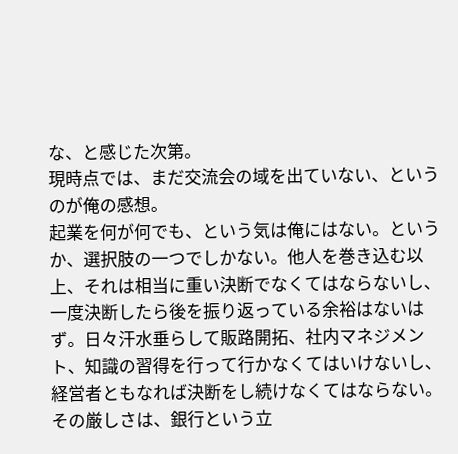な、と感じた次第。
現時点では、まだ交流会の域を出ていない、というのが俺の感想。
起業を何が何でも、という気は俺にはない。というか、選択肢の一つでしかない。他人を巻き込む以上、それは相当に重い決断でなくてはならないし、一度決断したら後を振り返っている余裕はないはず。日々汗水垂らして販路開拓、社内マネジメント、知識の習得を行って行かなくてはいけないし、経営者ともなれば決断をし続けなくてはならない。
その厳しさは、銀行という立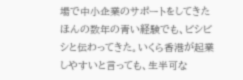場で中小企業のサポートをしてきたほんの数年の青い経験でも、ビシビシと伝わってきた。いくら香港が起業しやすいと言っても、生半可な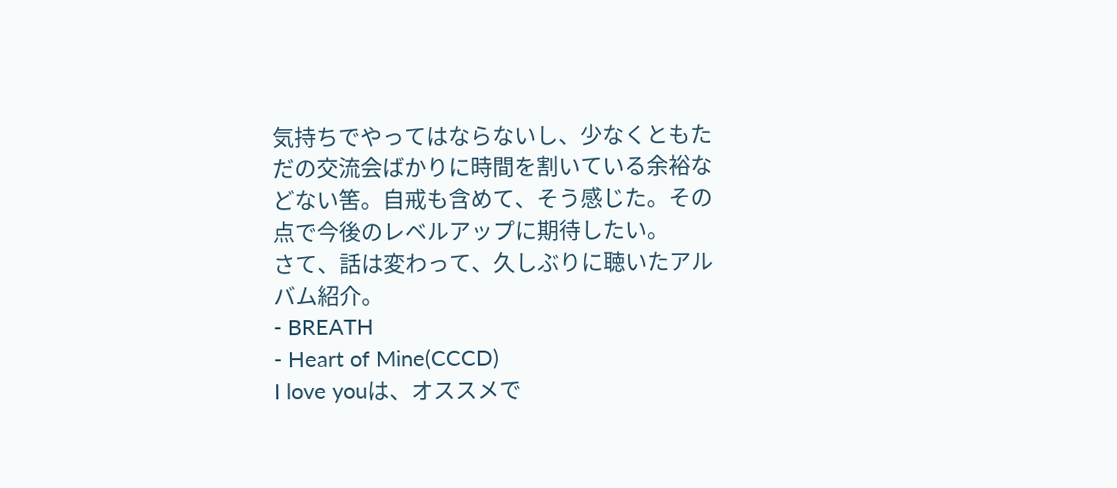気持ちでやってはならないし、少なくともただの交流会ばかりに時間を割いている余裕などない筈。自戒も含めて、そう感じた。その点で今後のレベルアップに期待したい。
さて、話は変わって、久しぶりに聴いたアルバム紹介。
- BREATH
- Heart of Mine(CCCD)
I love youは、オススメで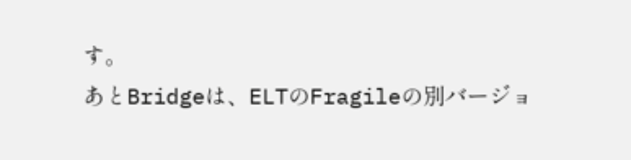す。
あとBridgeは、ELTのFragileの別バージョ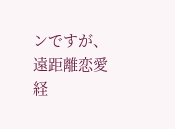ンですが、遠距離恋愛経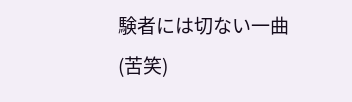験者には切ない一曲(苦笑)